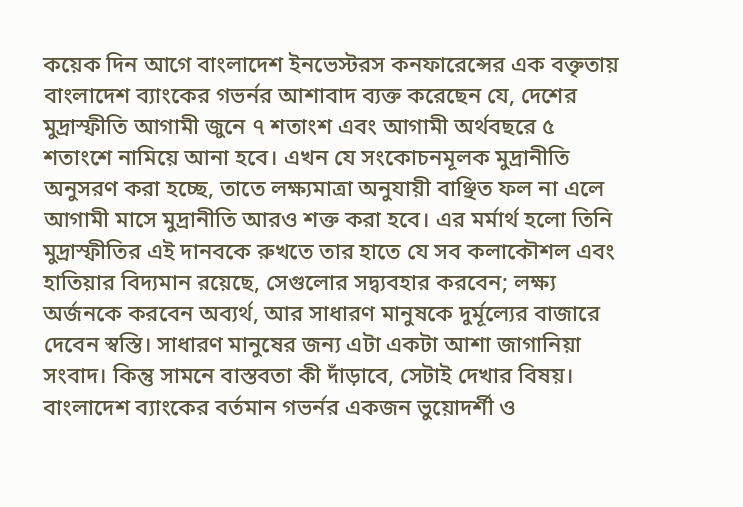কয়েক দিন আগে বাংলাদেশ ইনভেস্টরস কনফারেন্সের এক বক্তৃতায় বাংলাদেশ ব্যাংকের গভর্নর আশাবাদ ব্যক্ত করেছেন যে, দেশের মুদ্রাস্ফীতি আগামী জুনে ৭ শতাংশ এবং আগামী অর্থবছরে ৫ শতাংশে নামিয়ে আনা হবে। এখন যে সংকোচনমূলক মুদ্রানীতি অনুসরণ করা হচ্ছে, তাতে লক্ষ্যমাত্রা অনুযায়ী বাঞ্ছিত ফল না এলে আগামী মাসে মুদ্রানীতি আরও শক্ত করা হবে। এর মর্মার্থ হলো তিনি মুদ্রাস্ফীতির এই দানবকে রুখতে তার হাতে যে সব কলাকৌশল এবং হাতিয়ার বিদ্যমান রয়েছে, সেগুলোর সদ্ব্যবহার করবেন; লক্ষ্য অর্জনকে করবেন অব্যর্থ, আর সাধারণ মানুষকে দুর্মূল্যের বাজারে দেবেন স্বস্তি। সাধারণ মানুষের জন্য এটা একটা আশা জাগানিয়া সংবাদ। কিন্তু সামনে বাস্তবতা কী দাঁড়াবে, সেটাই দেখার বিষয়।
বাংলাদেশ ব্যাংকের বর্তমান গভর্নর একজন ভুয়োদর্শী ও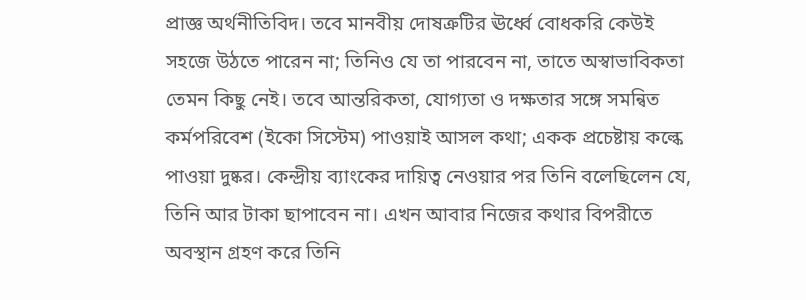প্রাজ্ঞ অর্থনীতিবিদ। তবে মানবীয় দোষত্রুটির ঊর্ধ্বে বোধকরি কেউই সহজে উঠতে পারেন না; তিনিও যে তা পারবেন না, তাতে অস্বাভাবিকতা তেমন কিছু নেই। তবে আন্তরিকতা, যোগ্যতা ও দক্ষতার সঙ্গে সমন্বিত কর্মপরিবেশ (ইকো সিস্টেম) পাওয়াই আসল কথা; একক প্রচেষ্টায় কল্কে পাওয়া দুষ্কর। কেন্দ্রীয় ব্যাংকের দায়িত্ব নেওয়ার পর তিনি বলেছিলেন যে, তিনি আর টাকা ছাপাবেন না। এখন আবার নিজের কথার বিপরীতে অবস্থান গ্রহণ করে তিনি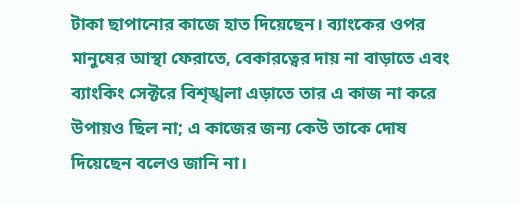টাকা ছাপানোর কাজে হাত দিয়েছেন। ব্যাংকের ওপর মানুষের আস্থা ফেরাতে, বেকারত্বের দায় না বাড়াতে এবং ব্যাংকিং সেক্টরে বিশৃঙ্খলা এড়াতে তার এ কাজ না করে উপায়ও ছিল না; এ কাজের জন্য কেউ তাকে দোষ দিয়েছেন বলেও জানি না।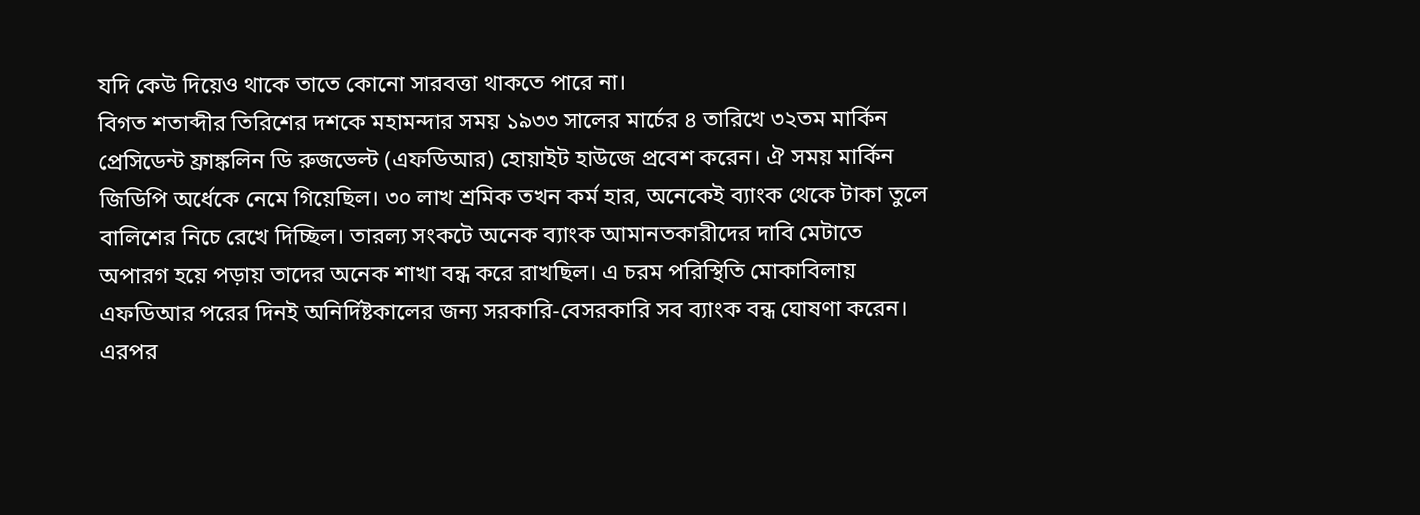যদি কেউ দিয়েও থাকে তাতে কোনো সারবত্তা থাকতে পারে না।
বিগত শতাব্দীর তিরিশের দশকে মহামন্দার সময় ১৯৩৩ সালের মার্চের ৪ তারিখে ৩২তম মার্কিন প্রেসিডেন্ট ফ্রাঙ্কলিন ডি রুজভেল্ট (এফডিআর) হোয়াইট হাউজে প্রবেশ করেন। ঐ সময় মার্কিন জিডিপি অর্ধেকে নেমে গিয়েছিল। ৩০ লাখ শ্রমিক তখন কর্ম হার, অনেকেই ব্যাংক থেকে টাকা তুলে বালিশের নিচে রেখে দিচ্ছিল। তারল্য সংকটে অনেক ব্যাংক আমানতকারীদের দাবি মেটাতে অপারগ হয়ে পড়ায় তাদের অনেক শাখা বন্ধ করে রাখছিল। এ চরম পরিস্থিতি মোকাবিলায় এফডিআর পরের দিনই অনির্দিষ্টকালের জন্য সরকারি-বেসরকারি সব ব্যাংক বন্ধ ঘোষণা করেন। এরপর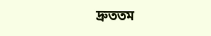দ্রুততম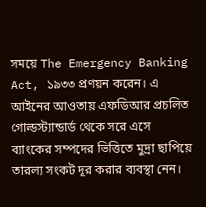সময়ে The Emergency Banking Act, ১৯৩৩ প্রণয়ন করেন। এ আইনের আওতায় এফডিআর প্রচলিত গোল্ডস্ট্যান্ডার্ড থেকে সরে এসে ব্যাংকের সম্পদের ভিত্তিতে মুদ্রা ছাপিয়ে তারল্য সংকট দূর করার ব্যবস্থা নেন।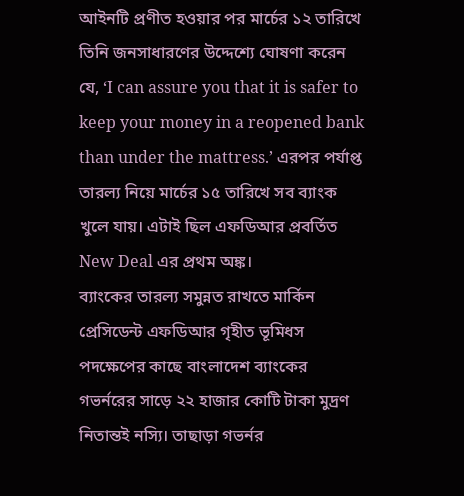আইনটি প্রণীত হওয়ার পর মার্চের ১২ তারিখে তিনি জনসাধারণের উদ্দেশ্যে ঘোষণা করেন যে, ‘I can assure you that it is safer to keep your money in a reopened bank than under the mattress.’ এরপর পর্যাপ্ত তারল্য নিয়ে মার্চের ১৫ তারিখে সব ব্যাংক খুলে যায়। এটাই ছিল এফডিআর প্রবর্তিত New Deal এর প্রথম অঙ্ক।
ব্যাংকের তারল্য সমুন্নত রাখতে মার্কিন প্রেসিডেন্ট এফডিআর গৃহীত ভূমিধস পদক্ষেপের কাছে বাংলাদেশ ব্যাংকের গভর্নরের সাড়ে ২২ হাজার কোটি টাকা মুদ্রণ নিতান্তই নস্যি। তাছাড়া গভর্নর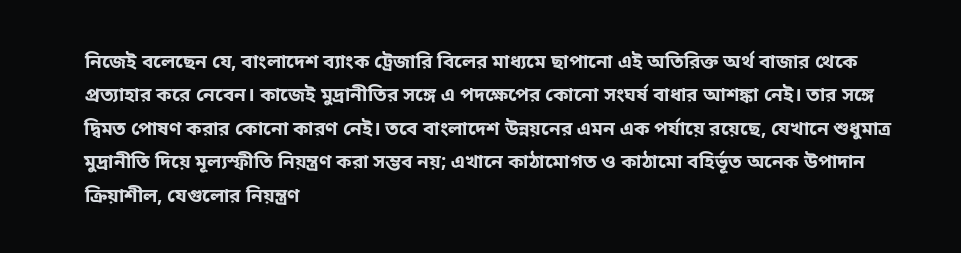নিজেই বলেছেন যে, বাংলাদেশ ব্যাংক ট্রেজারি বিলের মাধ্যমে ছাপানো এই অতিরিক্ত অর্থ বাজার থেকে প্রত্যাহার করে নেবেন। কাজেই মুদ্রানীতির সঙ্গে এ পদক্ষেপের কোনো সংঘর্ষ বাধার আশঙ্কা নেই। তার সঙ্গে দ্বিমত পোষণ করার কোনো কারণ নেই। তবে বাংলাদেশ উন্নয়নের এমন এক পর্যায়ে রয়েছে, যেখানে শুধুমাত্র মুদ্রানীতি দিয়ে মূল্যস্ফীতি নিয়ন্ত্রণ করা সম্ভব নয়; এখানে কাঠামোগত ও কাঠামো বহির্ভূত অনেক উপাদান ক্রিয়াশীল, যেগুলোর নিয়ন্ত্রণ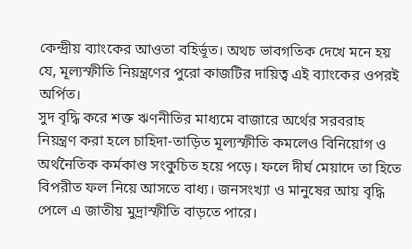কেন্দ্রীয় ব্যাংকের আওতা বহির্ভূত। অথচ ভাবগতিক দেখে মনে হয় যে, মূল্যস্ফীতি নিয়ন্ত্রণের পুরো কাজটির দায়িত্ব এই ব্যাংকের ওপরই অর্পিত।
সুদ বৃদ্ধি করে শক্ত ঋণনীতির মাধ্যমে বাজারে অর্থের সরবরাহ নিয়ন্ত্রণ করা হলে চাহিদা-তাড়িত মূল্যস্ফীতি কমলেও বিনিয়োগ ও অর্থনৈতিক কর্মকাণ্ড সংকুচিত হয়ে পড়ে। ফলে দীর্ঘ মেয়াদে তা হিতে বিপরীত ফল নিয়ে আসতে বাধ্য। জনসংখ্যা ও মানুষের আয় বৃদ্ধি পেলে এ জাতীয় মুদ্রাস্ফীতি বাড়তে পারে।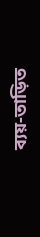ব্যয়-তাড়িত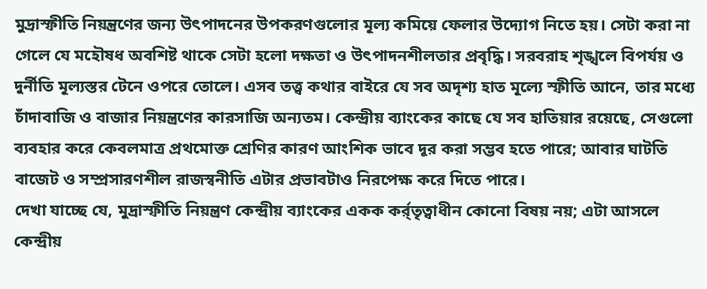মুদ্রাস্ফীতি নিয়ন্ত্রণের জন্য উৎপাদনের উপকরণগুলোর মূল্য কমিয়ে ফেলার উদ্যোগ নিতে হয়। সেটা করা না গেলে যে মহৌষধ অবশিষ্ট থাকে সেটা হলো দক্ষতা ও উৎপাদনশীলতার প্রবৃদ্ধি। সরবরাহ শৃঙ্খলে বিপর্যয় ও দুর্নীতি মূল্যস্তর টেনে ওপরে তোলে। এসব তত্ত্ব কথার বাইরে যে সব অদৃশ্য হাত মূল্যে স্ফীতি আনে, তার মধ্যে চাঁদাবাজি ও বাজার নিয়ন্ত্রণের কারসাজি অন্যতম। কেন্দ্রীয় ব্যাংকের কাছে যে সব হাতিয়ার রয়েছে, সেগুলো ব্যবহার করে কেবলমাত্র প্রথমোক্ত শ্রেণির কারণ আংশিক ভাবে দূর করা সম্ভব হতে পারে; আবার ঘাটতি বাজেট ও সম্প্রসারণশীল রাজস্বনীতি এটার প্রভাবটাও নিরপেক্ষ করে দিতে পারে।
দেখা যাচ্ছে যে, মুদ্রাস্ফীতি নিয়ন্ত্রণ কেন্দ্রীয় ব্যাংকের একক কর্র্তৃত্বাধীন কোনো বিষয় নয়; এটা আসলে কেন্দ্রীয়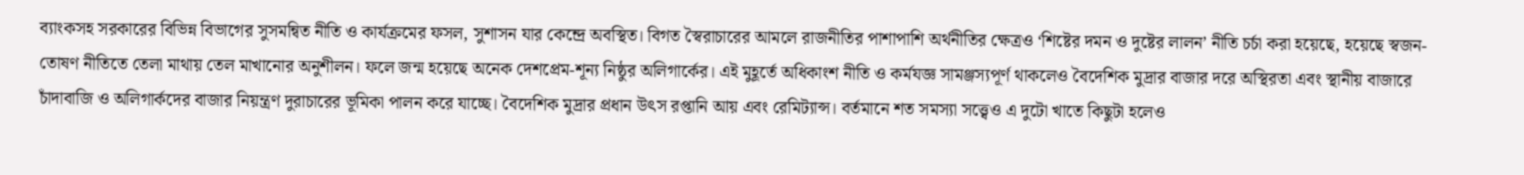ব্যাংকসহ সরকারের বিভিন্ন বিভাগের সুসমন্বিত নীতি ও কার্যক্রমের ফসল, সুশাসন যার কেন্দ্রে অবস্থিত। বিগত স্বৈরাচারের আমলে রাজনীতির পাশাপাশি অর্থনীতির ক্ষেত্রও ‘শিষ্টের দমন ও দুষ্টের লালন’ নীতি চর্চা করা হয়েছে, হয়েছে স্বজন-তোষণ নীতিতে তেলা মাথায় তেল মাখানোর অনুশীলন। ফলে জন্ম হয়েছে অনেক দেশপ্রেম-শূন্য নিষ্ঠুর অলিগার্কের। এই মুহূর্তে অধিকাংশ নীতি ও কর্মযজ্ঞ সামঞ্জস্যপূর্ণ থাকলেও বৈদেশিক মুদ্রার বাজার দরে অস্থিরতা এবং স্থানীয় বাজারে চাঁদাবাজি ও অলিগার্কদের বাজার নিয়ন্ত্রণ দুরাচারের ভূমিকা পালন করে যাচ্ছে। বৈদেশিক মুদ্রার প্রধান উৎস রপ্তানি আয় এবং রেমিট্যান্স। বর্তমানে শত সমস্যা সত্ত্বেও এ দুটো খাতে কিছুটা হলেও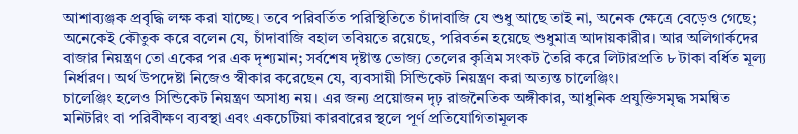আশাব্যঞ্জক প্রবৃদ্ধি লক্ষ করা যাচ্ছে। তবে পরিবর্তিত পরিস্থিতিতে চাঁদাবাজি যে শুধু আছে তাই না, অনেক ক্ষেত্রে বেড়েও গেছে; অনেকেই কৌতুক করে বলেন যে, চাঁদাবাজি বহাল তবিয়তে রয়েছে, পরিবর্তন হয়েছে শুধুমাত্র আদায়কারীর। আর অলিগার্কদের বাজার নিয়ন্ত্রণ তো একের পর এক দৃশ্যমান; সর্বশেষ দৃষ্টান্ত ভোজ্য তেলের কৃত্রিম সংকট তৈরি করে লিটারপ্রতি ৮ টাকা বর্ধিত মূল্য নির্ধারণ। অর্থ উপদেষ্টা নিজেও স্বীকার করেছেন যে, ব্যবসায়ী সিন্ডিকেট নিয়ন্ত্রণ করা অত্যন্ত চালেঞ্জিং।
চালেঞ্জিং হলেও সিন্ডিকেট নিয়ন্ত্রণ অসাধ্য নয়। এর জন্য প্রয়োজন দৃঢ় রাজনৈতিক অঙ্গীকার, আধুনিক প্রযুক্তিসমৃদ্ধ সমন্বিত মনিটরিং বা পরিবীক্ষণ ব্যবস্থা এবং একচেটিয়া কারবারের স্থলে পূর্ণ প্রতিযোগিতামূলক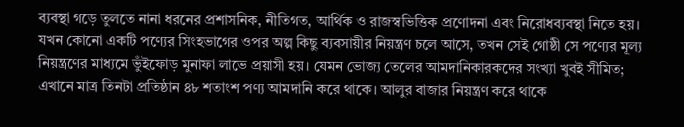ব্যবস্থা গড়ে তুলতে নানা ধরনের প্রশাসনিক, নীতিগত, আর্থিক ও রাজস্বভিত্তিক প্রণোদনা এবং নিরোধব্যবস্থা নিতে হয়। যখন কোনো একটি পণ্যের সিংহভাগের ওপর অল্প কিছু ব্যবসায়ীর নিয়ন্ত্রণ চলে আসে, তখন সেই গোষ্ঠী সে পণ্যের মূল্য নিয়ন্ত্রণের মাধ্যমে ভুঁইফোড় মুনাফা লাভে প্রয়াসী হয়। যেমন ভোজ্য তেলের আমদানিকারকদের সংখ্যা খুবই সীমিত; এখানে মাত্র তিনটা প্রতিষ্ঠান ৪৮ শতাংশ পণ্য আমদানি করে থাকে। আলুর বাজার নিয়ন্ত্রণ করে থাকে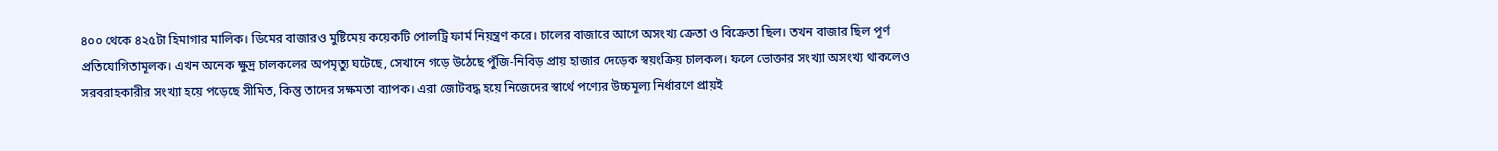৪০০ থেকে ৪২৫টা হিমাগার মালিক। ডিমের বাজারও মুষ্টিমেয় কয়েকটি পোলট্রি ফার্ম নিয়ন্ত্রণ করে। চালের বাজারে আগে অসংখ্য ক্রেতা ও বিক্রেতা ছিল। তখন বাজার ছিল পূর্ণ প্রতিযোগিতামূলক। এখন অনেক ক্ষুদ্র চালকলের অপমৃত্যু ঘটেছে, সেখানে গড়ে উঠেছে পুঁজি-নিবিড় প্রায় হাজার দেড়েক স্বয়ংক্রিয় চালকল। ফলে ভোক্তার সংখ্যা অসংখ্য থাকলেও সরবরাহকারীর সংখ্যা হয়ে পড়েছে সীমিত, কিন্তু তাদের সক্ষমতা ব্যাপক। এরা জোটবদ্ধ হয়ে নিজেদের স্বার্থে পণ্যের উচ্চমূল্য নির্ধারণে প্রায়ই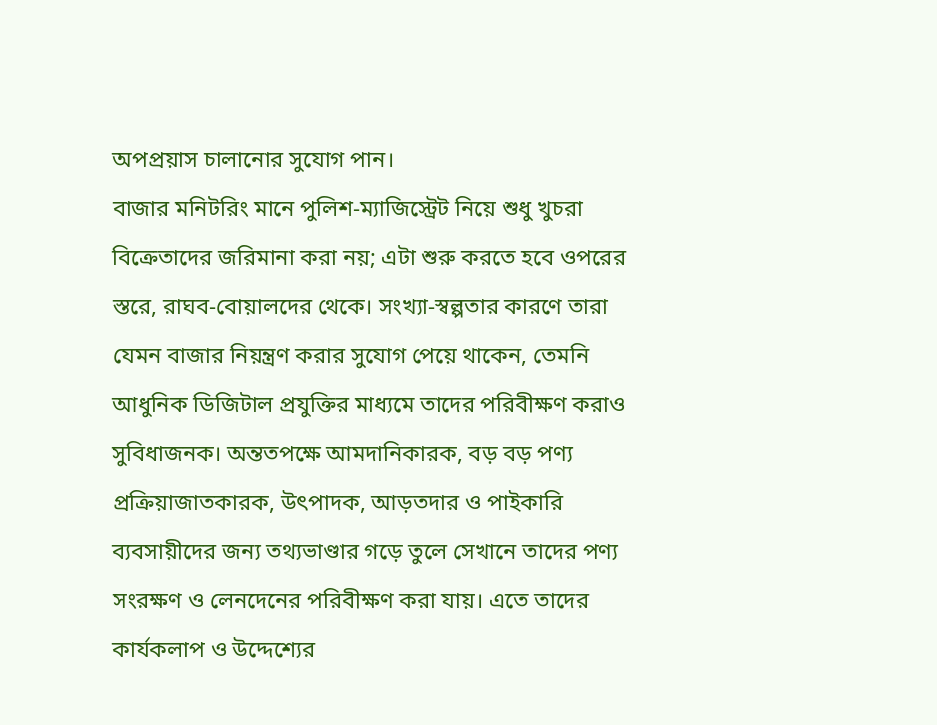অপপ্রয়াস চালানোর সুযোগ পান।
বাজার মনিটরিং মানে পুলিশ-ম্যাজিস্ট্রেট নিয়ে শুধু খুচরা বিক্রেতাদের জরিমানা করা নয়; এটা শুরু করতে হবে ওপরের স্তরে, রাঘব-বোয়ালদের থেকে। সংখ্যা-স্বল্পতার কারণে তারা যেমন বাজার নিয়ন্ত্রণ করার সুযোগ পেয়ে থাকেন, তেমনি আধুনিক ডিজিটাল প্রযুক্তির মাধ্যমে তাদের পরিবীক্ষণ করাও সুবিধাজনক। অন্ততপক্ষে আমদানিকারক, বড় বড় পণ্য প্রক্রিয়াজাতকারক, উৎপাদক, আড়তদার ও পাইকারি ব্যবসায়ীদের জন্য তথ্যভাণ্ডার গড়ে তুলে সেখানে তাদের পণ্য সংরক্ষণ ও লেনদেনের পরিবীক্ষণ করা যায়। এতে তাদের কার্যকলাপ ও উদ্দেশ্যের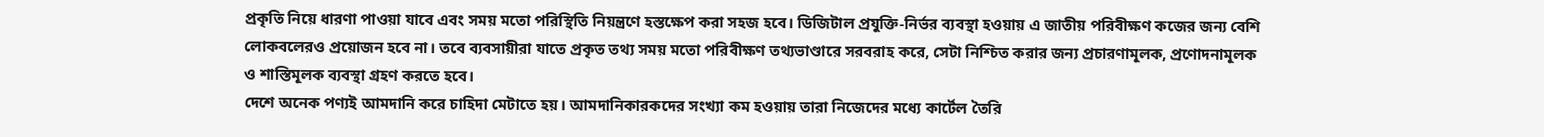প্রকৃতি নিয়ে ধারণা পাওয়া যাবে এবং সময় মতো পরিস্থিতি নিয়ন্ত্রণে হস্তক্ষেপ করা সহজ হবে। ডিজিটাল প্রযুক্তি-নির্ভর ব্যবস্থা হওয়ায় এ জাতীয় পরিবীক্ষণ কজের জন্য বেশি লোকবলেরও প্রয়োজন হবে না। তবে ব্যবসায়ীরা যাতে প্রকৃত তথ্য সময় মতো পরিবীক্ষণ তথ্যভাণ্ডারে সরবরাহ করে, সেটা নিশ্চিত করার জন্য প্রচারণামূলক, প্রণোদনামূলক ও শাস্তিমূলক ব্যবস্থা গ্রহণ করতে হবে।
দেশে অনেক পণ্যই আমদানি করে চাহিদা মেটাতে হয়। আমদানিকারকদের সংখ্যা কম হওয়ায় তারা নিজেদের মধ্যে কার্টেল তৈরি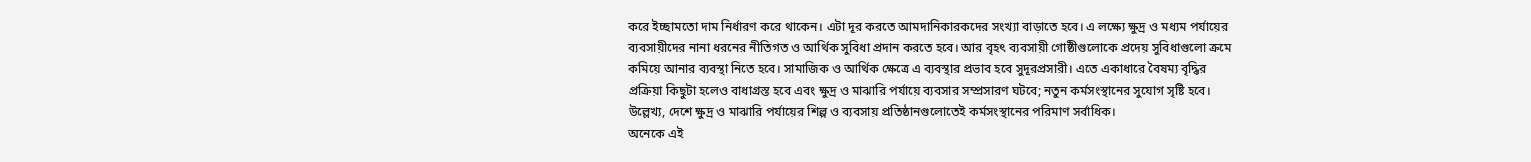করে ইচ্ছামতো দাম নির্ধারণ করে থাকেন। এটা দূর করতে আমদানিকারকদের সংখ্যা বাড়াতে হবে। এ লক্ষ্যে ক্ষুদ্র ও মধ্যম পর্যায়ের ব্যবসায়ীদের নানা ধরনের নীতিগত ও আর্থিক সুবিধা প্রদান করতে হবে। আর বৃহৎ ব্যবসায়ী গোষ্ঠীগুলোকে প্রদেয় সুবিধাগুলো ক্রমে কমিয়ে আনার ব্যবস্থা নিতে হবে। সামাজিক ও আর্থিক ক্ষেত্রে এ ব্যবস্থার প্রভাব হবে সুদূরপ্রসারী। এতে একাধারে বৈষম্য বৃদ্ধির প্রক্রিয়া কিছুটা হলেও বাধাগ্রস্ত হবে এবং ক্ষুদ্র ও মাঝারি পর্যায়ে ব্যবসার সম্প্রসারণ ঘটবে; নতুন কর্মসংস্থানের সুযোগ সৃষ্টি হবে। উল্লেখ্য, দেশে ক্ষুদ্র ও মাঝারি পর্যায়ের শিল্প ও ব্যবসায় প্রতিষ্ঠানগুলোতেই কর্মসংস্থানের পরিমাণ সর্বাধিক।
অনেকে এই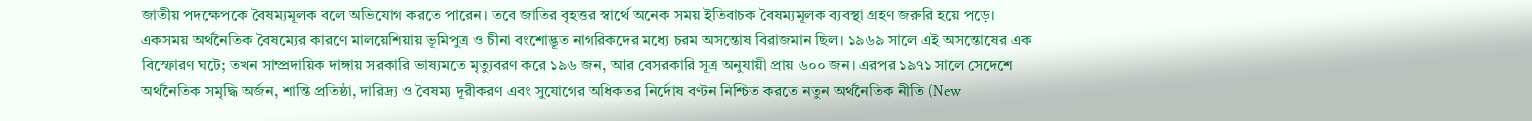জাতীয় পদক্ষেপকে বৈষম্যমূলক বলে অভিযোগ করতে পারেন। তবে জাতির বৃহত্তর স্বার্থে অনেক সময় ইতিবাচক বৈষম্যমূলক ব্যবস্থা গ্রহণ জরুরি হয়ে পড়ে। একসময় অর্থনৈতিক বৈষম্যের কারণে মালয়েশিয়ায় ভূমিপুত্র ও চীনা বংশোদ্ভূত নাগরিকদের মধ্যে চরম অসন্তোষ বিরাজমান ছিল। ১৯৬৯ সালে এই অসন্তোষের এক বিস্ফোরণ ঘটে; তখন সাম্প্রদায়িক দাঙ্গায় সরকারি ভাষ্যমতে মৃত্যুবরণ করে ১৯৬ জন, আর বেসরকারি সূত্র অনুযায়ী প্রায় ৬০০ জন। এরপর ১৯৭১ সালে সেদেশে অর্থনৈতিক সমৃদ্ধি অর্জন, শান্তি প্রতিষ্ঠা, দারিদ্র্য ও বৈষম্য দূরীকরণ এবং সুযোগের অধিকতর নির্দোষ বণ্টন নিশ্চিত করতে নতুন অর্থনৈতিক নীতি (New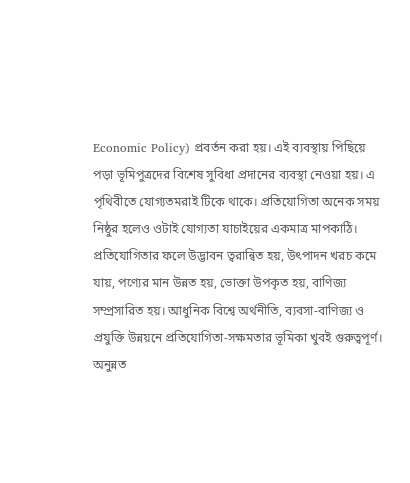Economic Policy) প্রবর্তন করা হয়। এই ব্যবস্থায় পিছিয়ে পড়া ভূমিপুত্রদের বিশেষ সুবিধা প্রদানের ব্যবস্থা নেওয়া হয়। এ পৃথিবীতে যোগ্যতমরাই টিকে থাকে। প্রতিযোগিতা অনেক সময় নিষ্ঠুর হলেও ওটাই যোগ্যতা যাচাইয়ের একমাত্র মাপকাঠি। প্রতিযোগিতার ফলে উদ্ভাবন ত্বরান্বিত হয়, উৎপাদন খরচ কমে যায়, পণ্যের মান উন্নত হয়, ভোক্তা উপকৃত হয়, বাণিজ্য সম্প্রসারিত হয়। আধুনিক বিশ্বে অর্থনীতি, ব্যবসা-বাণিজ্য ও প্রযুক্তি উন্নয়নে প্রতিযোগিতা-সক্ষমতার ভূমিকা খুবই গুরুত্বপূর্ণ।
অনুন্নত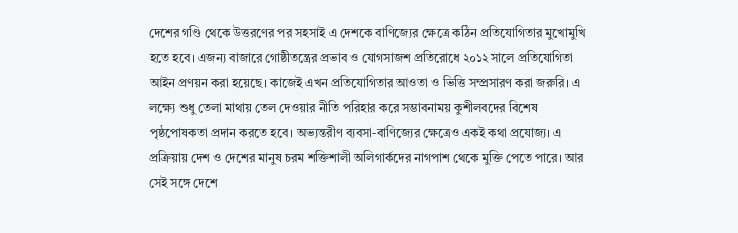দেশের গণ্ডি থেকে উত্তরণের পর সহসাই এ দেশকে বাণিজ্যের ক্ষেত্রে কঠিন প্রতিযোগিতার মুখোমুখি হতে হবে। এজন্য বাজারে গোষ্ঠীতন্ত্রের প্রভাব ও যোগসাজশ প্রতিরোধে ২০১২ সালে প্রতিযোগিতা আইন প্রণয়ন করা হয়েছে। কাজেই এখন প্রতিযোগিতার আওতা ও ভিত্তি সম্প্রসারণ করা জরুরি। এ লক্ষ্যে শুধু তেলা মাথায় তেল দেওয়ার নীতি পরিহার করে সম্ভাবনাময় কুশীলবদের বিশেষ পৃষ্ঠপোষকতা প্রদান করতে হবে। অভ্যন্তরীণ ব্যবসা-বাণিজ্যের ক্ষেত্রেও একই কথা প্রযোজ্য। এ প্রক্রিয়ায় দেশ ও দেশের মানুষ চরম শক্তিশালী অলিগার্কদের নাগপাশ থেকে মুক্তি পেতে পারে। আর সেই সঙ্গে দেশে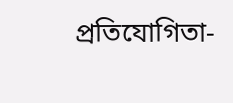প্রতিযোগিতা-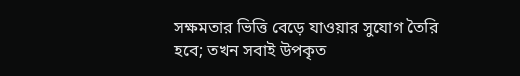সক্ষমতার ভিত্তি বেড়ে যাওয়ার সুযোগ তৈরি হবে; তখন সবাই উপকৃত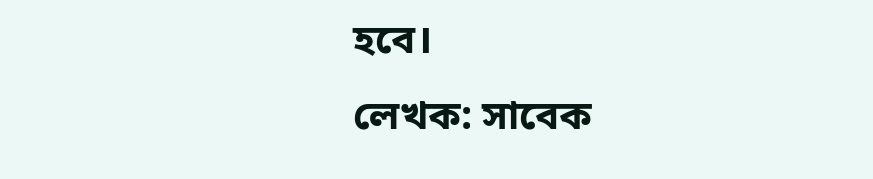হবে।
লেখক: সাবেক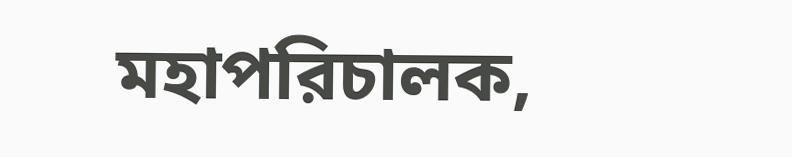মহাপরিচালক,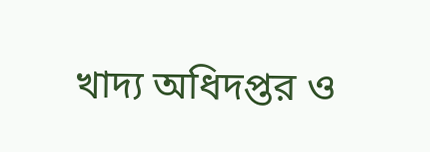খাদ্য অধিদপ্তর ও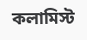কলামিস্ট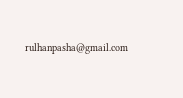rulhanpasha@gmail.com